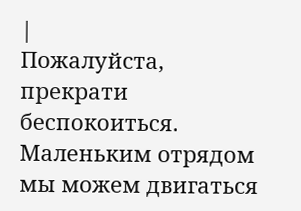|
Пожалуйста, прекрати беспокоиться. Маленьким отрядом мы можем двигаться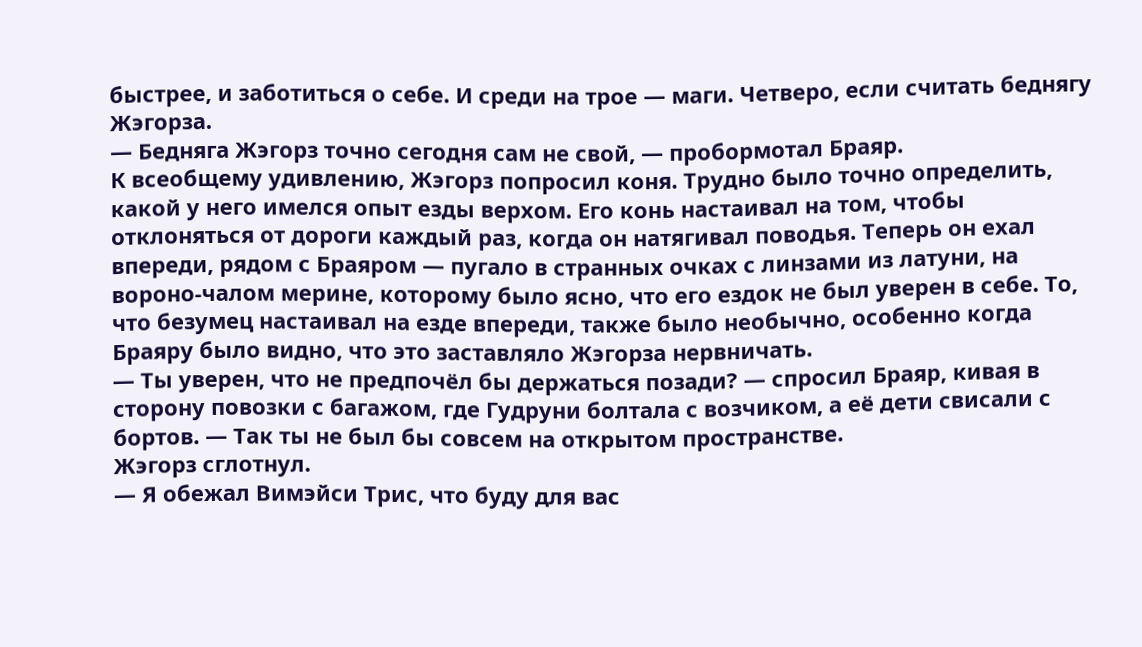быстрее, и заботиться о себе. И среди на трое — маги. Четверо, если считать беднягу Жэгорза.
— Бедняга Жэгорз точно сегодня сам не свой, — пробормотал Браяр.
К всеобщему удивлению, Жэгорз попросил коня. Трудно было точно определить, какой у него имелся опыт езды верхом. Его конь настаивал на том, чтобы отклоняться от дороги каждый раз, когда он натягивал поводья. Теперь он ехал впереди, рядом с Браяром — пугало в странных очках с линзами из латуни, на вороно-чалом мерине, которому было ясно, что его ездок не был уверен в себе. То, что безумец настаивал на езде впереди, также было необычно, особенно когда Браяру было видно, что это заставляло Жэгорза нервничать.
— Ты уверен, что не предпочёл бы держаться позади? — спросил Браяр, кивая в сторону повозки с багажом, где Гудруни болтала с возчиком, а её дети свисали с бортов. — Так ты не был бы совсем на открытом пространстве.
Жэгорз сглотнул.
— Я обежал Вимэйси Трис, что буду для вас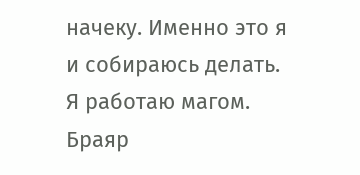начеку. Именно это я и собираюсь делать. Я работаю магом.
Браяр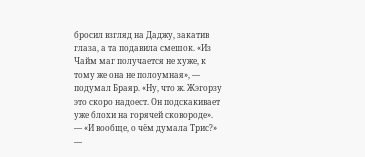бросил взгляд на Даджу, закатив глаза, а та подавила смешок. «Из Чайм маг получается не хуже, к тому же она не полоумная», — подумал Браяр. «Ну, что ж. Жэгорзу это скоро надоест. Он подскакивает уже блохи на горячей сковороде».
— «И вообще, о чём думала Трис?» —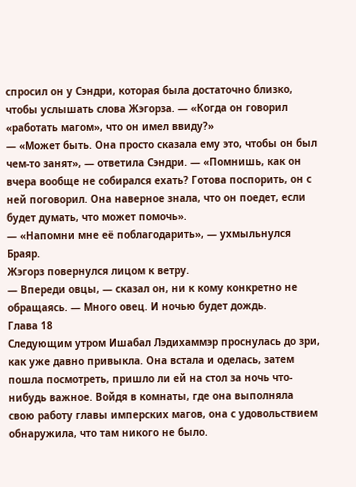спросил он у Сэндри, которая была достаточно близко, чтобы услышать слова Жэгорза. — «Когда он говорил «работать магом», что он имел ввиду?»
— «Может быть. Она просто сказала ему это, чтобы он был чем-то занят», — ответила Сэндри. — «Помнишь, как он вчера вообще не собирался ехать? Готова поспорить, он с ней поговорил. Она наверное знала, что он поедет, если будет думать, что может помочь».
— «Напомни мне её поблагодарить», — ухмыльнулся Браяр.
Жэгорз повернулся лицом к ветру.
— Впереди овцы, — сказал он, ни к кому конкретно не обращаясь. — Много овец. И ночью будет дождь.
Глава 18
Следующим утром Ишабал Лэдихаммэр проснулась до зри, как уже давно привыкла. Она встала и оделась, затем пошла посмотреть, пришло ли ей на стол за ночь что-нибудь важное. Войдя в комнаты, где она выполняла свою работу главы имперских магов, она с удовольствием обнаружила, что там никого не было.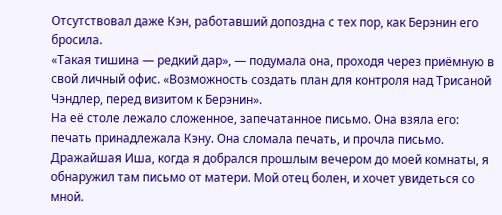Отсутствовал даже Кэн, работавший допоздна с тех пор, как Берэнин его бросила.
«Такая тишина — редкий дар», — подумала она, проходя через приёмную в свой личный офис. «Возможность создать план для контроля над Трисаной Чэндлер, перед визитом к Берэнин».
На её столе лежало сложенное, запечатанное письмо. Она взяла его: печать принадлежала Кэну. Она сломала печать, и прочла письмо.
Дражайшая Иша, когда я добрался прошлым вечером до моей комнаты, я обнаружил там письмо от матери. Мой отец болен, и хочет увидеться со мной.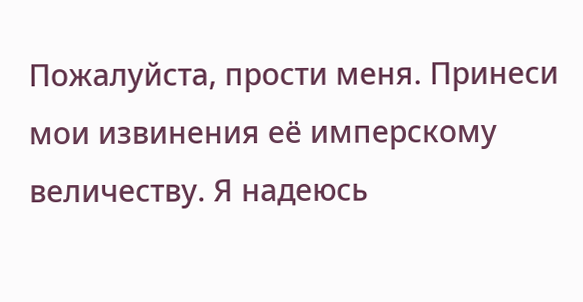Пожалуйста, прости меня. Принеси мои извинения её имперскому величеству. Я надеюсь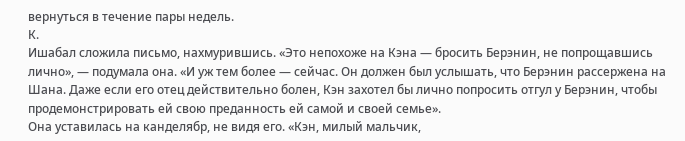вернуться в течение пары недель.
К.
Ишабал сложила письмо, нахмурившись. «Это непохоже на Кэна — бросить Берэнин, не попрощавшись лично», — подумала она. «И уж тем более — сейчас. Он должен был услышать, что Берэнин рассержена на Шана. Даже если его отец действительно болен, Кэн захотел бы лично попросить отгул у Берэнин, чтобы продемонстрировать ей свою преданность ей самой и своей семье».
Она уставилась на канделябр, не видя его. «Кэн, милый мальчик,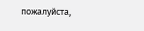пожалуйста,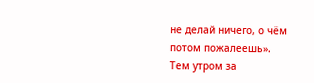не делай ничего, о чём потом пожалеешь».
Тем утром за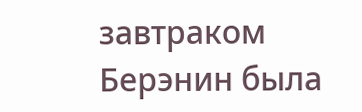завтраком Берэнин была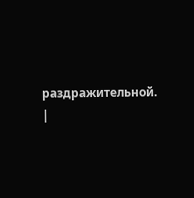раздражительной. |